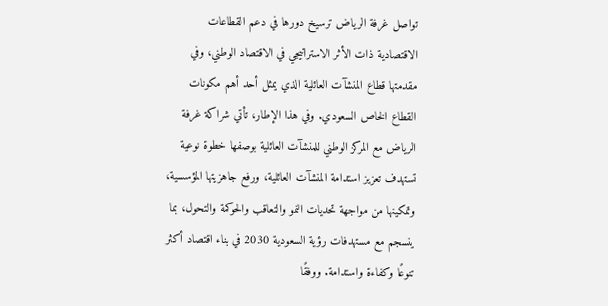تواصل غرفة الرياض ترسيخ دورها في دعم القطاعات الاقتصادية ذات الأثر الاستراتيجي في الاقتصاد الوطني، وفي مقدمتها قطاع المنشآت العائلية الذي يمثل أحد أهم مكونات القطاع الخاص السعودي. وفي هذا الإطار، تأتي شراكة غرفة الرياض مع المركز الوطني للمنشآت العائلية بوصفها خطوة نوعية تستهدف تعزيز استدامة المنشآت العائلية، ورفع جاهزيتها المؤسسية، وتمكينها من مواجهة تحديات النمو والتعاقب والحوكمة والتحول، بما ينسجم مع مستهدفات رؤية السعودية 2030 في بناء اقتصاد أكثر تنوعًا وكفاءة واستدامة. ووفقًا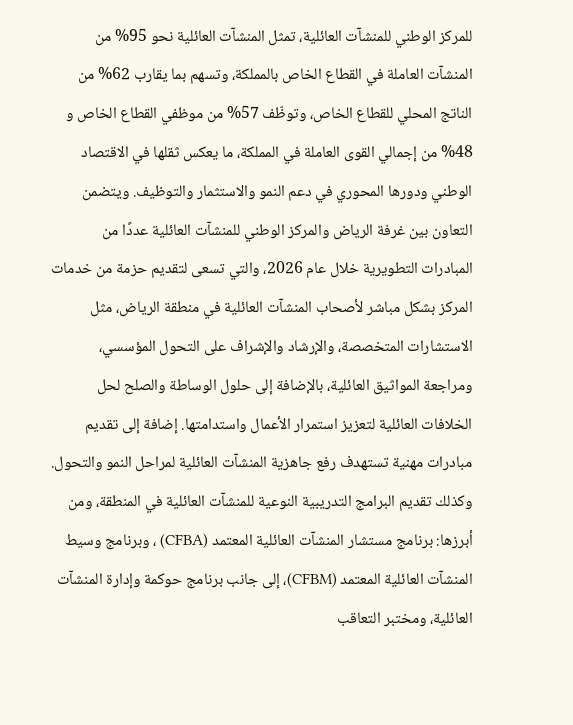للمركز الوطني للمنشآت العائلية، تمثل المنشآت العائلية نحو 95% من المنشآت العاملة في القطاع الخاص بالمملكة، وتسهم بما يقارب 62% من الناتج المحلي للقطاع الخاص، وتوظّف 57% من موظفي القطاع الخاص و 48% من إجمالي القوى العاملة في المملكة، ما يعكس ثقلها في الاقتصاد الوطني ودورها المحوري في دعم النمو والاستثمار والتوظيف. ويتضمن التعاون بين غرفة الرياض والمركز الوطني للمنشآت العائلية عددًا من المبادرات التطويرية خلال عام 2026، والتي تسعى لتقديم حزمة من خدمات المركز بشكل مباشر لأصحاب المنشآت العائلية في منطقة الرياض، مثل الاستشارات المتخصصة، والإرشاد والإشراف على التحول المؤسسي، ومراجعة المواثيق العائلية، بالإضافة إلى حلول الوساطة والصلح لحل الخلافات العائلية لتعزيز استمرار الأعمال واستدامتها. إضافة إلى تقديم مبادرات مهنية تستهدف رفع جاهزية المنشآت العائلية لمراحل النمو والتحول. وكذلك تقديم البرامج التدريبية النوعية للمنشآت العائلية في المنطقة، ومن أبرزها: برنامج مستشار المنشآت العائلية المعتمد (CFBA) ، وبرنامج وسيط المنشآت العائلية المعتمد (CFBM)، إلى جانب برنامج حوكمة وإدارة المنشآت العائلية، ومختبر التعاقب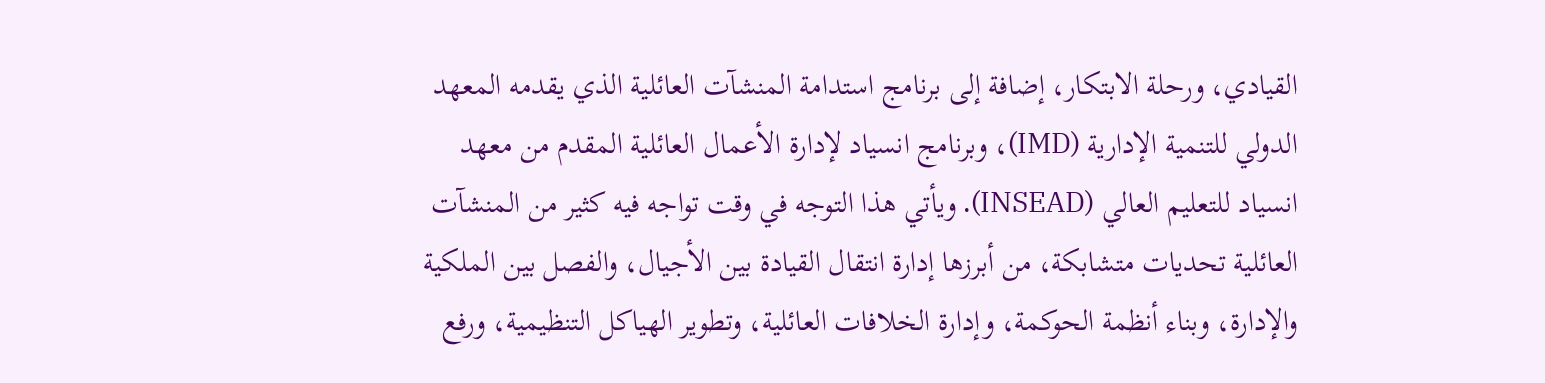القيادي، ورحلة الابتكار، إضافة إلى برنامج استدامة المنشآت العائلية الذي يقدمه المعهد الدولي للتنمية الإدارية (IMD)، وبرنامج انسياد لإدارة الأعمال العائلية المقدم من معهد انسياد للتعليم العالي (INSEAD). ويأتي هذا التوجه في وقت تواجه فيه كثير من المنشآت العائلية تحديات متشابكة، من أبرزها إدارة انتقال القيادة بين الأجيال، والفصل بين الملكية والإدارة، وبناء أنظمة الحوكمة، وإدارة الخلافات العائلية، وتطوير الهياكل التنظيمية، ورفع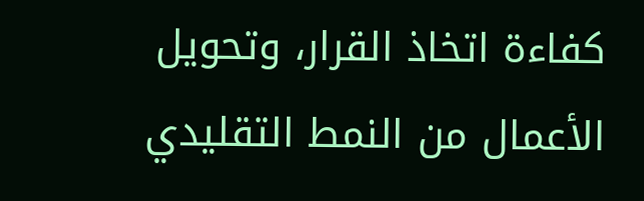كفاءة اتخاذ القرار، وتحويل الأعمال من النمط التقليدي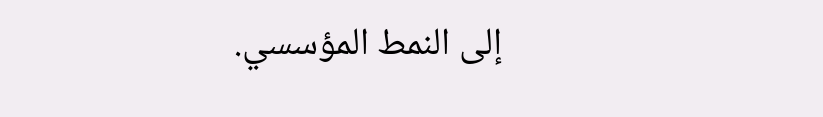إلى النمط المؤسسي.